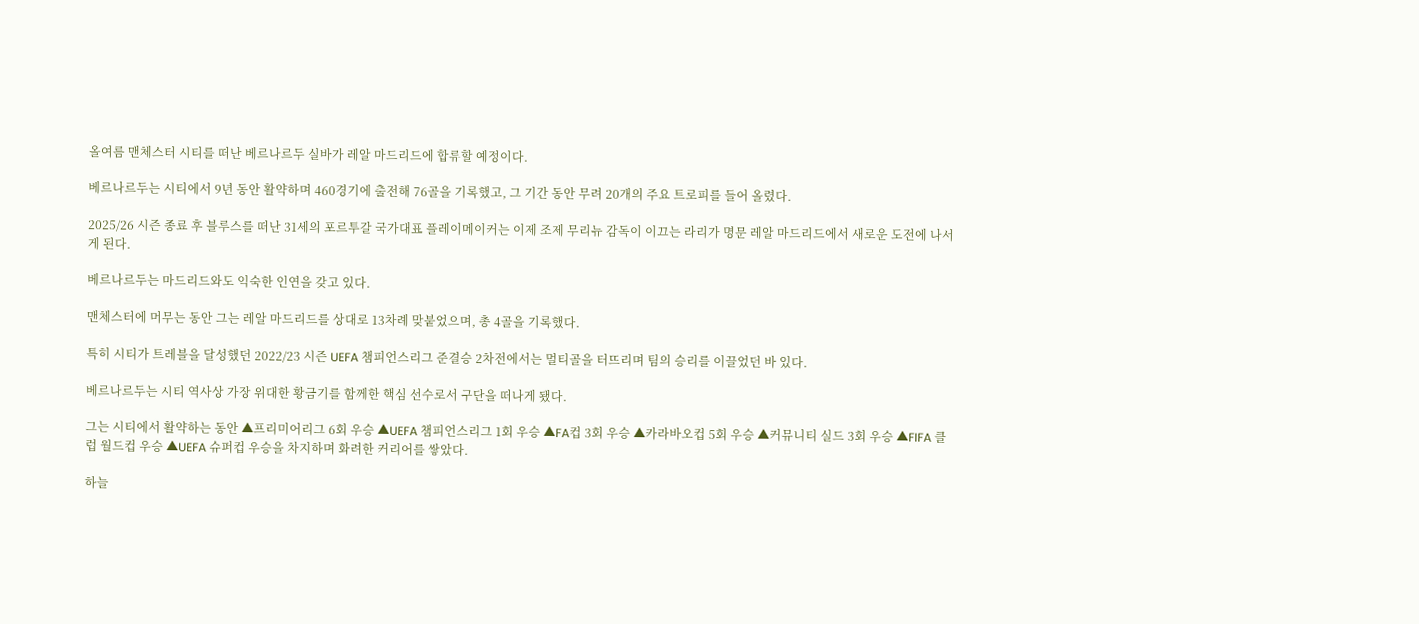올여름 맨체스터 시티를 떠난 베르나르두 실바가 레알 마드리드에 합류할 예정이다.

베르나르두는 시티에서 9년 동안 활약하며 460경기에 출전해 76골을 기록했고, 그 기간 동안 무려 20개의 주요 트로피를 들어 올렸다.

2025/26 시즌 종료 후 블루스를 떠난 31세의 포르투갈 국가대표 플레이메이커는 이제 조제 무리뉴 감독이 이끄는 라리가 명문 레알 마드리드에서 새로운 도전에 나서게 된다.

베르나르두는 마드리드와도 익숙한 인연을 갖고 있다.

맨체스터에 머무는 동안 그는 레알 마드리드를 상대로 13차례 맞붙었으며, 총 4골을 기록했다.

특히 시티가 트레블을 달성했던 2022/23 시즌 UEFA 챔피언스리그 준결승 2차전에서는 멀티골을 터뜨리며 팀의 승리를 이끌었던 바 있다.

베르나르두는 시티 역사상 가장 위대한 황금기를 함께한 핵심 선수로서 구단을 떠나게 됐다.

그는 시티에서 활약하는 동안 ▲프리미어리그 6회 우승 ▲UEFA 챔피언스리그 1회 우승 ▲FA컵 3회 우승 ▲카라바오컵 5회 우승 ▲커뮤니티 실드 3회 우승 ▲FIFA 클럽 월드컵 우승 ▲UEFA 슈퍼컵 우승을 차지하며 화려한 커리어를 쌓았다.

하늘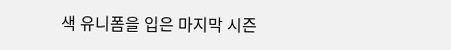색 유니폼을 입은 마지막 시즌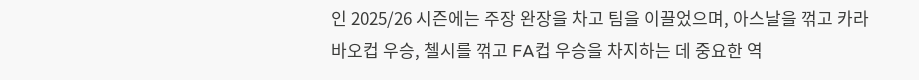인 2025/26 시즌에는 주장 완장을 차고 팀을 이끌었으며, 아스날을 꺾고 카라바오컵 우승, 첼시를 꺾고 FA컵 우승을 차지하는 데 중요한 역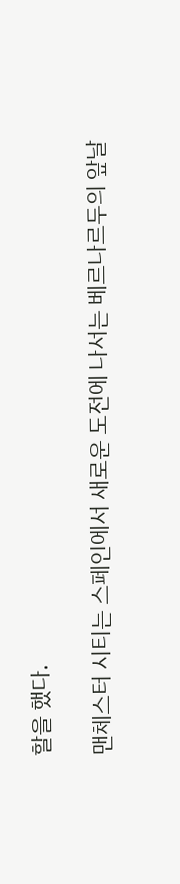할을 했다.

맨체스터 시티는 스페인에서 새로운 도전에 나서는 베르나르두의 앞날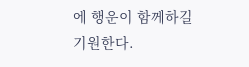에 행운이 함께하길 기원한다.